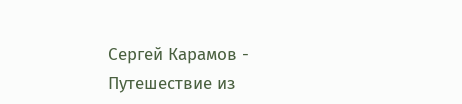Сергей Карамов - Путешествие из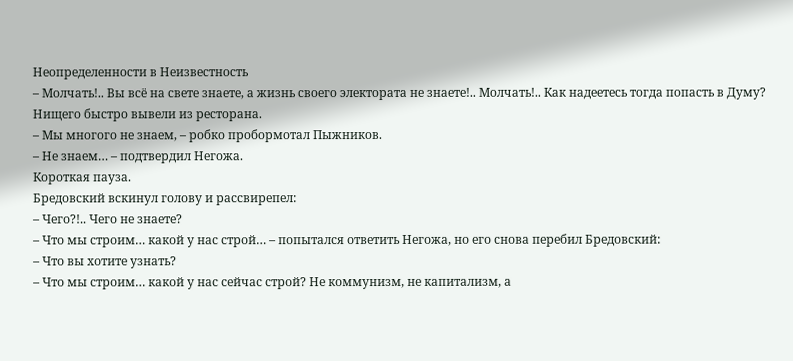Неопределенности в Неизвестность
– Молчать!.. Вы всё на свете знаете, а жизнь своего электората не знаете!.. Молчать!.. Как надеетесь тогда попасть в Думу?
Нищего быстро вывели из ресторана.
– Мы многого не знаем, – робко пробормотал Пыжников.
– Не знаем… – подтвердил Негожа.
Короткая пауза.
Бредовский вскинул голову и рассвирепел:
– Чего?!.. Чего не знаете?
– Что мы строим… какой у нас строй… – попытался ответить Негожа, но его снова перебил Бредовский:
– Что вы хотите узнать?
– Что мы строим… какой у нас сейчас строй? Не коммунизм, не капитализм, а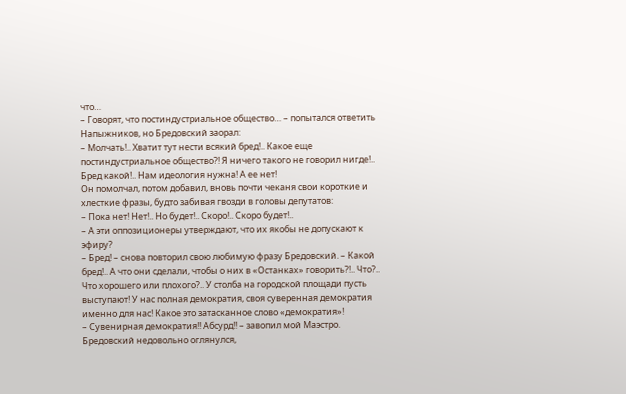что…
– Говорят, что постиндустриальное общество… – попытался ответить Напыжников, но Бредовский заорал:
– Молчать!.. Хватит тут нести всякий бред!.. Какое еще постиндустриальное общество?! Я ничего такого не говорил нигде!.. Бред какой!.. Нам идеология нужна! А ее нет!
Он помолчал, потом добавил, вновь почти чеканя свои короткие и хлесткие фразы, будто забивая гвозди в головы депутатов:
– Пока нет! Нет!.. Но будет!.. Скоро!.. Скоро будет!..
– А эти оппозиционеры утверждают, что их якобы не допускают к эфиру?
– Бред! – снова повторил свою любимую фразу Бредовский. – Какой бред!.. А что они сделали, чтобы о них в «Останках» говорить?!.. Что?.. Что хорошего или плохого?.. У столба на городской площади пусть выступают! У нас полная демократия, своя суверенная демократия именно для нас! Какое это затасканное слово «демократия»!
– Сувенирная демократия!! Абсурд!! – завопил мой Маэстро.
Бредовский недовольно оглянулся,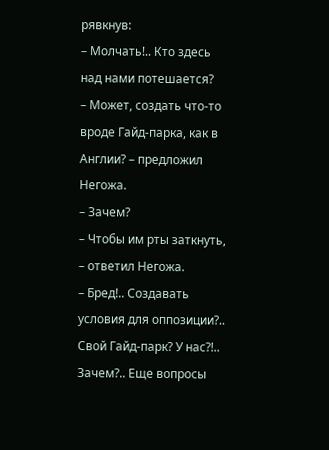рявкнув:
– Молчать!.. Кто здесь над нами потешается?
– Может, создать что-то вроде Гайд-парка, как в Англии? – предложил Негожа.
– Зачем?
– Чтобы им рты заткнуть, – ответил Негожа.
– Бред!.. Создавать условия для оппозиции?.. Свой Гайд-парк? У нас?!.. Зачем?.. Еще вопросы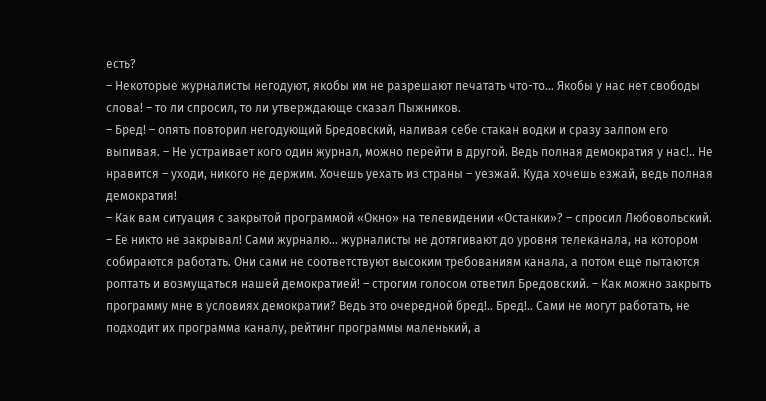есть?
– Некоторые журналисты негодуют, якобы им не разрешают печатать что-то… Якобы у нас нет свободы слова! – то ли спросил, то ли утверждающе сказал Пыжников.
– Бред! – опять повторил негодующий Бредовский, наливая себе стакан водки и сразу залпом его выпивая. – Не устраивает кого один журнал, можно перейти в другой. Ведь полная демократия у нас!.. Не нравится – уходи, никого не держим. Хочешь уехать из страны – уезжай. Куда хочешь езжай, ведь полная демократия!
– Как вам ситуация с закрытой программой «Окно» на телевидении «Останки»? – спросил Любовольский.
– Ее никто не закрывал! Сами журналю… журналисты не дотягивают до уровня телеканала, на котором собираются работать. Они сами не соответствуют высоким требованиям канала, а потом еще пытаются роптать и возмущаться нашей демократией! – строгим голосом ответил Бредовский. – Как можно закрыть программу мне в условиях демократии? Ведь это очередной бред!.. Бред!.. Сами не могут работать, не подходит их программа каналу, рейтинг программы маленький, а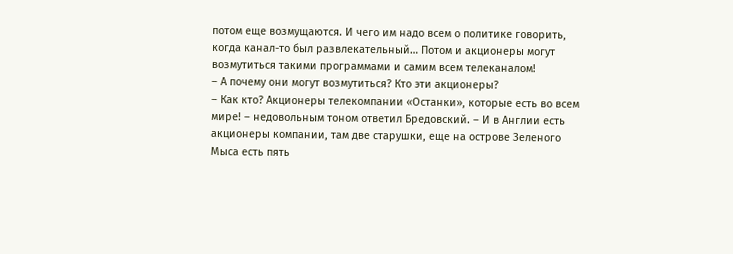потом еще возмущаются. И чего им надо всем о политике говорить, когда канал-то был развлекательный… Потом и акционеры могут возмутиться такими программами и самим всем телеканалом!
– А почему они могут возмутиться? Кто эти акционеры?
– Как кто? Акционеры телекомпании «Останки», которые есть во всем мире! – недовольным тоном ответил Бредовский. – И в Англии есть акционеры компании, там две старушки, еще на острове Зеленого Мыса есть пять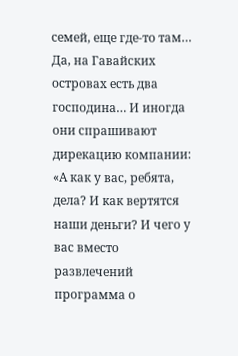семей, еще где-то там… Да, на Гавайских островах есть два господина… И иногда они спрашивают дирекацию компании: «А как у вас, ребята, дела? И как вертятся наши деньги? И чего у вас вместо развлечений программа о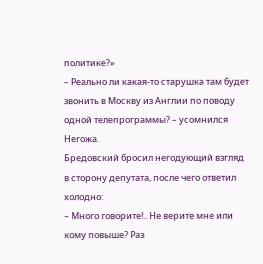политике?»
– Реально ли какая-то старушка там будет звонить в Москву из Англии по поводу одной телепрограммы? – усомнился Негожа.
Бредовский бросил негодующий взгляд в сторону депутата, после чего ответил холодно:
– Много говорите!.. Не верите мне или кому повыше? Раз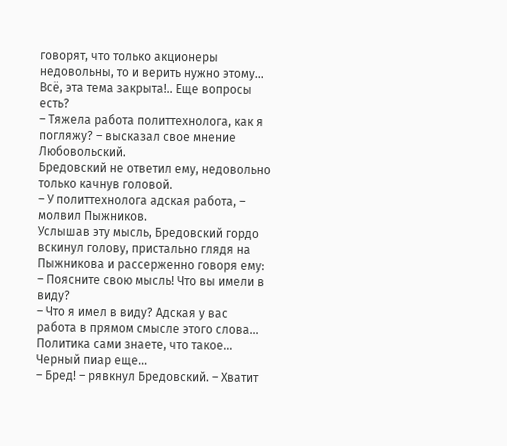говорят, что только акционеры недовольны, то и верить нужно этому… Всё, эта тема закрыта!.. Еще вопросы есть?
– Тяжела работа политтехнолога, как я погляжу? – высказал свое мнение Любовольский.
Бредовский не ответил ему, недовольно только качнув головой.
– У политтехнолога адская работа, – молвил Пыжников.
Услышав эту мысль, Бредовский гордо вскинул голову, пристально глядя на Пыжникова и рассерженно говоря ему:
– Поясните свою мысль! Что вы имели в виду?
– Что я имел в виду? Адская у вас работа в прямом смысле этого слова… Политика сами знаете, что такое… Черный пиар еще…
– Бред! – рявкнул Бредовский. – Хватит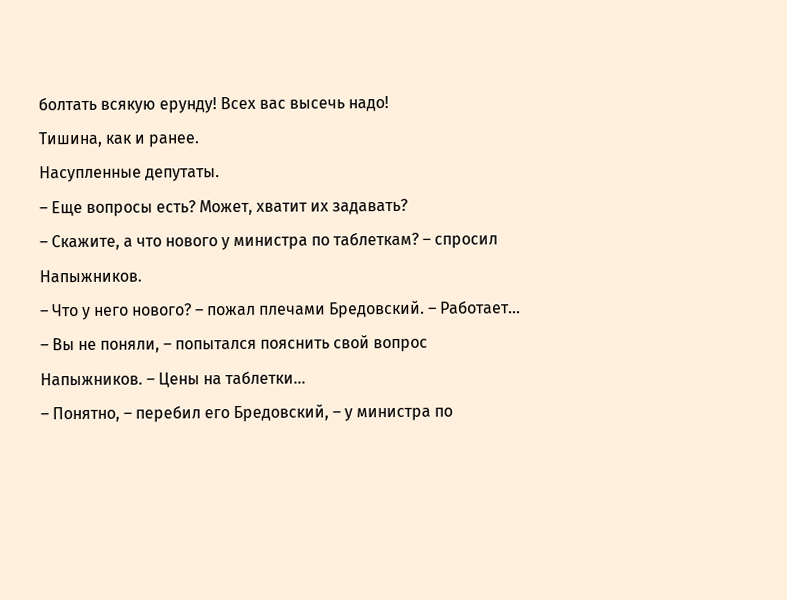болтать всякую ерунду! Всех вас высечь надо!
Тишина, как и ранее.
Насупленные депутаты.
– Еще вопросы есть? Может, хватит их задавать?
– Скажите, а что нового у министра по таблеткам? – спросил Напыжников.
– Что у него нового? – пожал плечами Бредовский. – Работает…
– Вы не поняли, – попытался пояснить свой вопрос Напыжников. – Цены на таблетки…
– Понятно, – перебил его Бредовский, – у министра по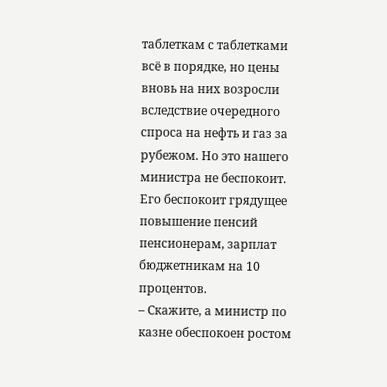таблеткам с таблетками всё в порядке, но цены вновь на них возросли вследствие очередного спроса на нефть и газ за рубежом. Но это нашего министра не беспокоит. Его беспокоит грядущее повышение пенсий пенсионерам, зарплат бюджетникам на 10 процентов.
– Скажите, а министр по казне обеспокоен ростом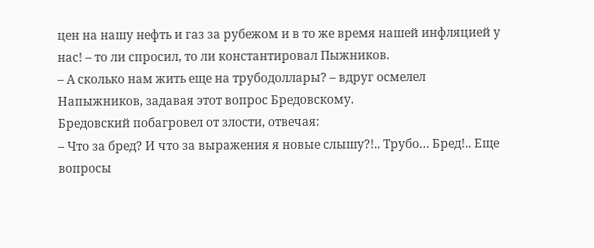цен на нашу нефть и газ за рубежом и в то же время нашей инфляцией у нас! – то ли спросил, то ли константировал Пыжников.
– А сколько нам жить еще на трубодоллары? – вдруг осмелел Напыжников, задавая этот вопрос Бредовскому.
Бредовский побагровел от злости, отвечая:
– Что за бред? И что за выражения я новые слышу?!.. Трубо… Бред!.. Еще вопросы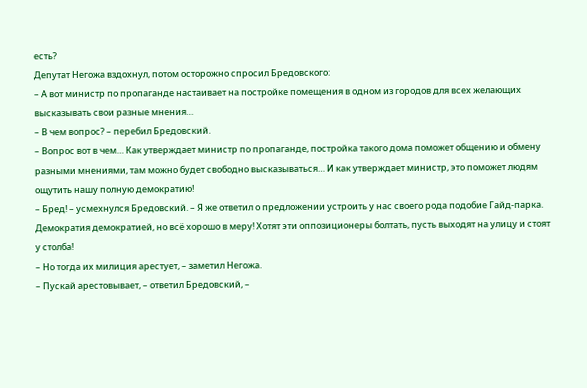есть?
Депутат Негожа вздохнул, потом осторожно спросил Бредовского:
– А вот министр по пропаганде настаивает на постройке помещения в одном из городов для всех желающих высказывать свои разные мнения…
– В чем вопрос? – перебил Бредовский.
– Вопрос вот в чем… Как утверждает министр по пропаганде, постройка такого дома поможет общению и обмену разными мнениями, там можно будет свободно высказываться… И как утверждает министр, это поможет людям ощутить нашу полную демократию!
– Бред! – усмехнулся Бредовский. – Я же ответил о предложении устроить у нас своего рода подобие Гайд-парка. Демократия демократией, но всё хорошо в меру! Хотят эти оппозиционеры болтать, пусть выходят на улицу и стоят у столба!
– Но тогда их милиция арестует, – заметил Негожа.
– Пускай арестовывает, – ответил Бредовский, –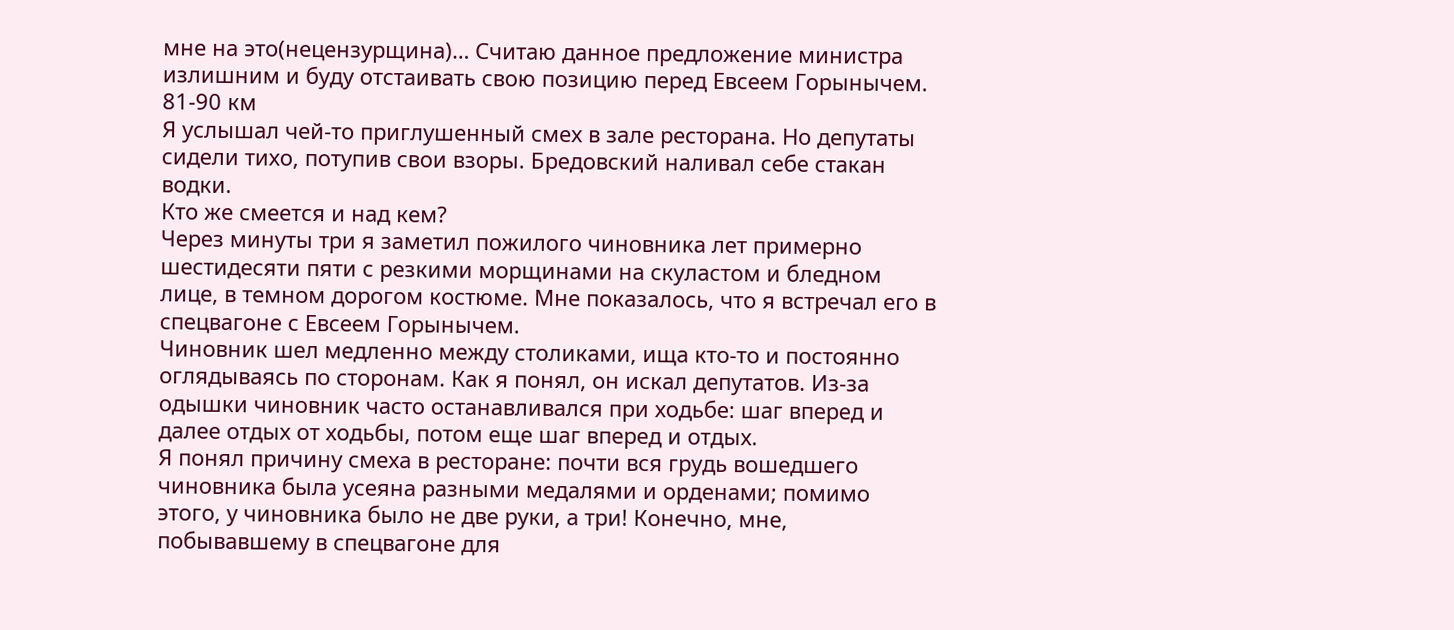мне на это(нецензурщина)… Считаю данное предложение министра излишним и буду отстаивать свою позицию перед Евсеем Горынычем.
81-90 км
Я услышал чей-то приглушенный смех в зале ресторана. Но депутаты сидели тихо, потупив свои взоры. Бредовский наливал себе стакан водки.
Кто же смеется и над кем?
Через минуты три я заметил пожилого чиновника лет примерно шестидесяти пяти с резкими морщинами на скуластом и бледном лице, в темном дорогом костюме. Мне показалось, что я встречал его в спецвагоне с Евсеем Горынычем.
Чиновник шел медленно между столиками, ища кто-то и постоянно оглядываясь по сторонам. Как я понял, он искал депутатов. Из-за одышки чиновник часто останавливался при ходьбе: шаг вперед и далее отдых от ходьбы, потом еще шаг вперед и отдых.
Я понял причину смеха в ресторане: почти вся грудь вошедшего чиновника была усеяна разными медалями и орденами; помимо этого, у чиновника было не две руки, а три! Конечно, мне, побывавшему в спецвагоне для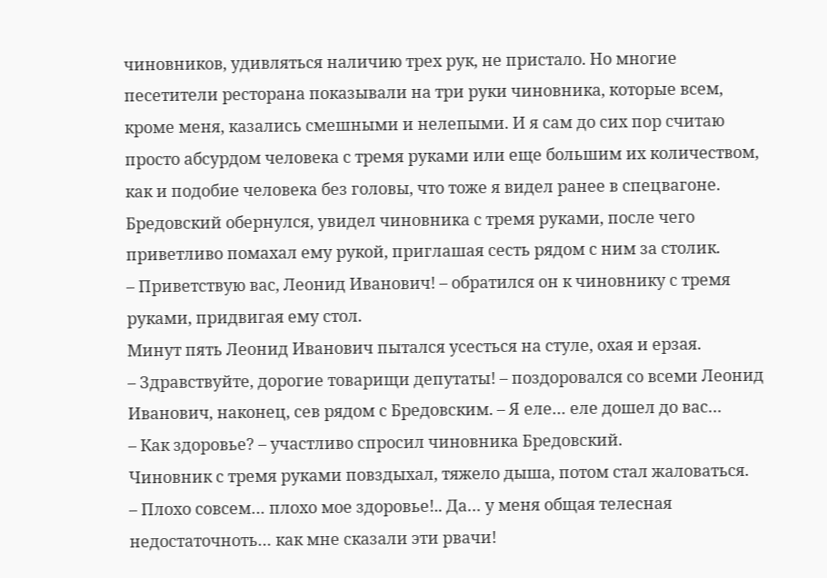чиновников, удивляться наличию трех рук, не пристало. Но многие песетители ресторана показывали на три руки чиновника, которые всем, кроме меня, казались смешными и нелепыми. И я сам до сих пор считаю просто абсурдом человека с тремя руками или еще большим их количеством, как и подобие человека без головы, что тоже я видел ранее в спецвагоне.
Бредовский обернулся, увидел чиновника с тремя руками, после чего приветливо помахал ему рукой, приглашая сесть рядом с ним за столик.
– Приветствую вас, Леонид Иванович! – обратился он к чиновнику с тремя руками, придвигая ему стол.
Минут пять Леонид Иванович пытался усесться на стуле, охая и ерзая.
– Здравствуйте, дорогие товарищи депутаты! – поздоровался со всеми Леонид Иванович, наконец, сев рядом с Бредовским. – Я еле… еле дошел до вас…
– Как здоровье? – участливо спросил чиновника Бредовский.
Чиновник с тремя руками повздыхал, тяжело дыша, потом стал жаловаться.
– Плохо совсем… плохо мое здоровье!.. Да… у меня общая телесная недостаточноть… как мне сказали эти рвачи!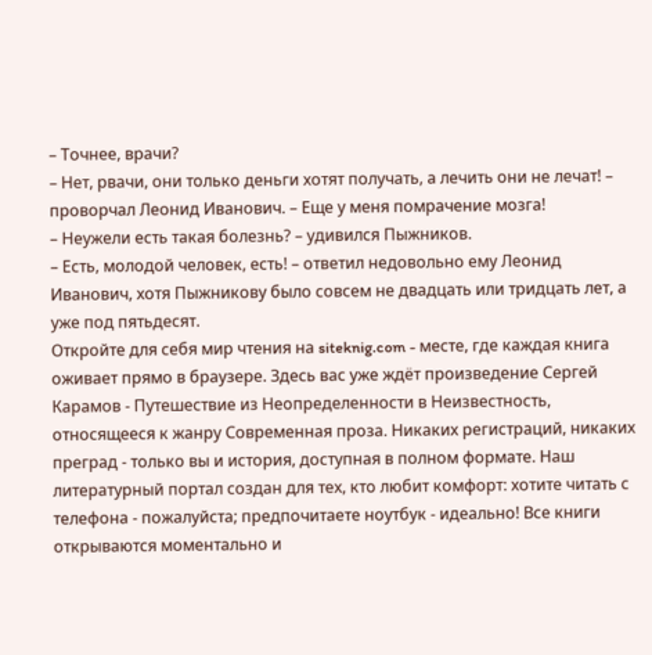– Точнее, врачи?
– Нет, рвачи, они только деньги хотят получать, а лечить они не лечат! – проворчал Леонид Иванович. – Еще у меня помрачение мозга!
– Неужели есть такая болезнь? – удивился Пыжников.
– Есть, молодой человек, есть! – ответил недовольно ему Леонид Иванович, хотя Пыжникову было совсем не двадцать или тридцать лет, а уже под пятьдесят.
Откройте для себя мир чтения на siteknig.com - месте, где каждая книга оживает прямо в браузере. Здесь вас уже ждёт произведение Сергей Карамов - Путешествие из Неопределенности в Неизвестность, относящееся к жанру Современная проза. Никаких регистраций, никаких преград - только вы и история, доступная в полном формате. Наш литературный портал создан для тех, кто любит комфорт: хотите читать с телефона - пожалуйста; предпочитаете ноутбук - идеально! Все книги открываются моментально и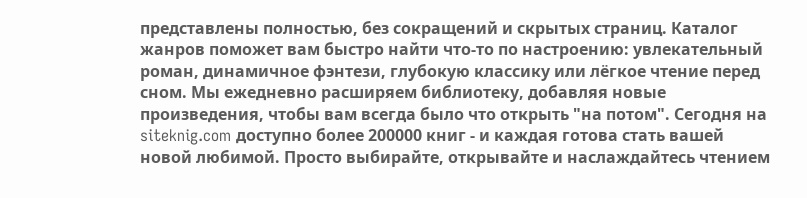представлены полностью, без сокращений и скрытых страниц. Каталог жанров поможет вам быстро найти что-то по настроению: увлекательный роман, динамичное фэнтези, глубокую классику или лёгкое чтение перед сном. Мы ежедневно расширяем библиотеку, добавляя новые произведения, чтобы вам всегда было что открыть "на потом". Сегодня на siteknig.com доступно более 200000 книг - и каждая готова стать вашей новой любимой. Просто выбирайте, открывайте и наслаждайтесь чтением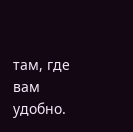там, где вам удобно.